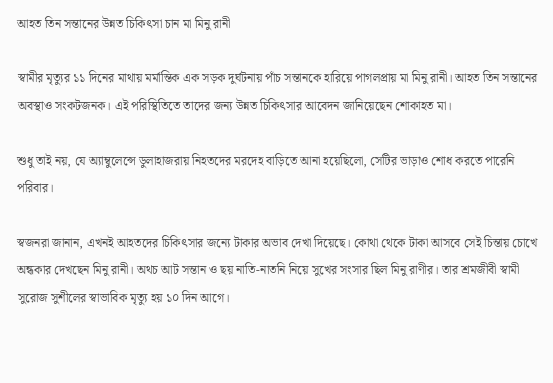আহত তিন সন্তানের উন্নত চিকিৎসা চান মা মিনু রানী

স্বামীর মৃত্যুর ১১ দিনের মাথায় মর্মান্তিক এক সড়ক দুর্ঘটনায় পাঁচ সন্তানকে হারিয়ে পাগলপ্রায় মা মিনু রানী। আহত তিন সন্তানের অবস্থাও সংকটজনক। এই পরিস্থিতিতে তাদের জন্য উন্নত চিকিৎসার আবেদন জানিয়েছেন শোকাহত মা।

শুধু তাই নয়, যে অ্যাম্বুলেন্সে ডুলাহাজরায় নিহতদের মরদেহ বাড়িতে আনা হয়েছিলো, সেটির ভাড়াও শোধ করতে পারেনি পরিবার।

স্বজনরা জানান, এখনই আহতদের চিকিৎসার জন্যে টাকার অভাব দেখা দিয়েছে। কোথা থেকে টাকা আসবে সেই চিন্তায় চোখে অন্ধকার দেখছেন মিনু রানী। অথচ আট সন্তান ও ছয় নাতি-নাতনি নিয়ে সুখের সংসার ছিল মিনু রাণীর। তার শ্রমজীবী স্বামী সুরোজ সুশীলের স্বাভাবিক মৃত্যু হয় ১০ দিন আগে।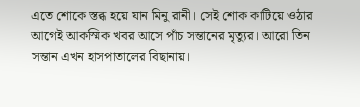এতে শোকে স্তব্ধ হয়ে যান মিনু রানী। সেই শোক কাটিয়ে ওঠার আগেই আকস্মিক খবর আসে পাঁচ সন্তানের মৃত্যুর। আরো তিন সন্তান এখন হাসপাতালের বিছানায়।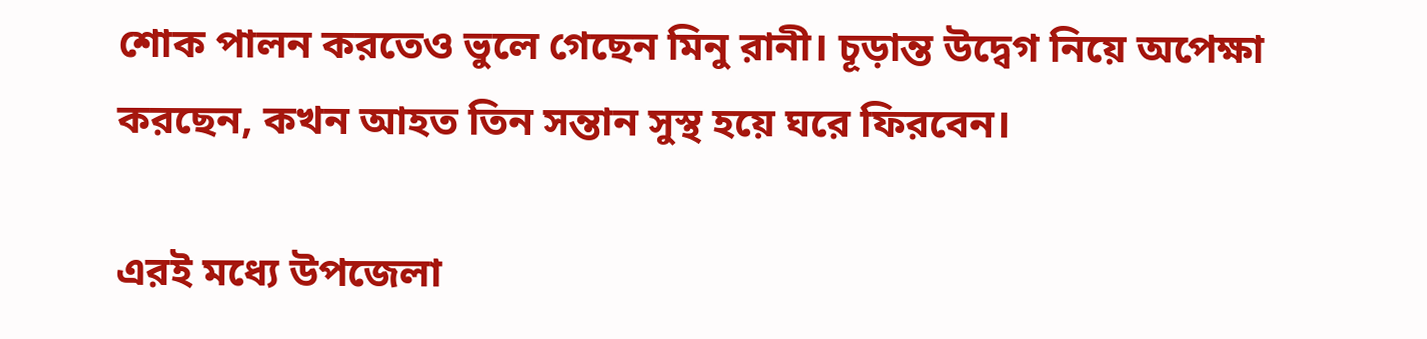শোক পালন করতেও ভুলে গেছেন মিনু রানী। চূড়ান্ত উদ্বেগ নিয়ে অপেক্ষা করছেন, কখন আহত তিন সন্তান সুস্থ হয়ে ঘরে ফিরবেন।

এরই মধ্যে উপজেলা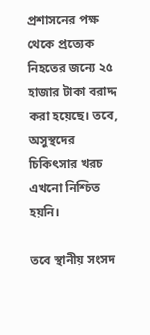প্রশাসনের পক্ষ থেকে প্রত্যেক নিহতের জন্যে ২৫ হাজার টাকা বরাদ্দ করা হয়েছে। তবে, অসুস্থদের চিকিৎসার খরচ এখনো নিশ্চিত হয়নি।

তবে স্থানীয় সংসদ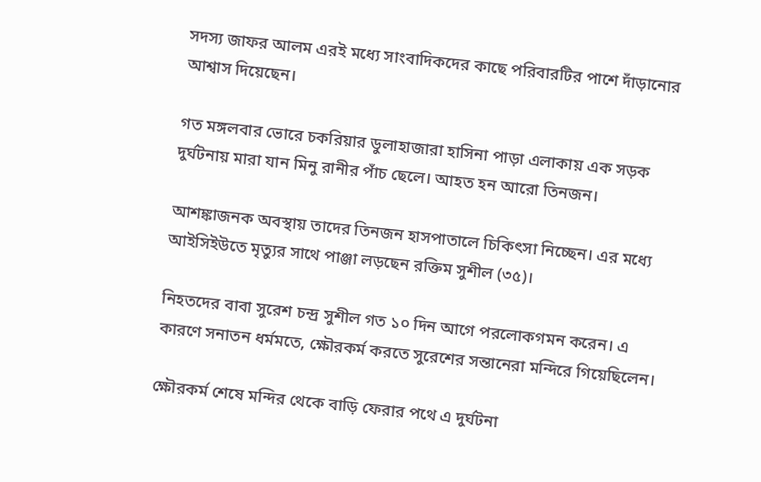সদস্য জাফর আলম এরই মধ্যে সাংবাদিকদের কাছে পরিবারটির পাশে দাঁড়ানোর আশ্বাস দিয়েছেন।

গত মঙ্গলবার ভোরে চকরিয়ার ডুলাহাজারা হাসিনা পাড়া এলাকায় এক সড়ক দুর্ঘটনায় মারা যান মিনু রানীর পাঁচ ছেলে। আহত হন আরো তিনজন।

আশঙ্কাজনক অবস্থায় তাদের তিনজন হাসপাতালে চিকিৎসা নিচ্ছেন। এর মধ্যে আইসিইউতে মৃত্যুর সাথে পাঞ্জা লড়ছেন রক্তিম সুশীল (৩৫)।

নিহতদের বাবা সুরেশ চন্দ্র সুশীল গত ১০ দিন আগে পরলোকগমন করেন। এ কারণে সনাতন ধর্মমতে, ক্ষৌরকর্ম করতে সুরেশের সন্তানেরা মন্দিরে গিয়েছিলেন।

ক্ষৌরকর্ম শেষে মন্দির থেকে বাড়ি ফেরার পথে এ দুর্ঘটনা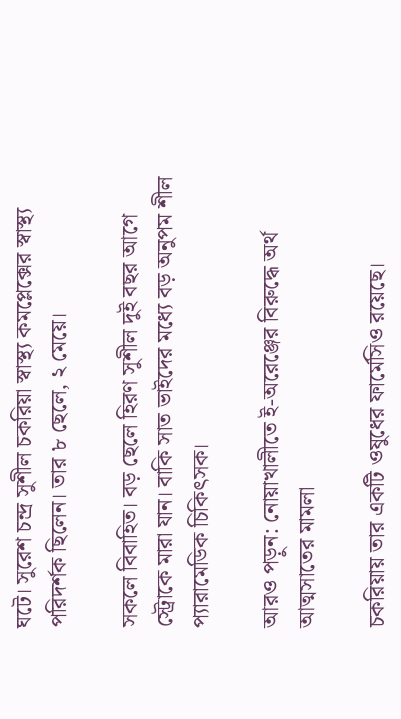ঘটে। সুরেশ চন্দ্র সুশীল চকরিয়া স্বাস্থ্য কমপ্লেক্সের স্বাস্থ্য পরিদর্শক ছিলেন। তার ৮ ছেলে, ২ মেয়ে।

সকলে বিবাহিত। বড় ছেলে হিরণ সুশীল দুই বছর আগে স্ট্রোকে মারা যান। বাকি সাত ভাইদের মধ্যে বড় অনুপম শীল প্যারামেডিক চিকিৎসক।

আরও পড়ুন: নোয়াখালীতে ই-অরেঞ্জের বিরুদ্ধে অর্থ আত্মসাতের মামলা

চকরিয়ায় তার একটি ওষুধের ফার্মেসিও রয়েছে।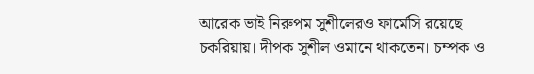আরেক ভাই নিরুপম সুশীলেরও ফার্মেসি রয়েছে চকরিয়ায়। দীপক সুশীল ওমানে থাকতেন। চম্পক ও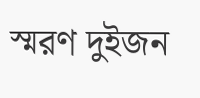স্মরণ দুইজন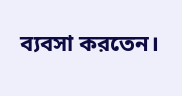ব্যবসা করতেন।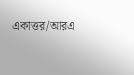একাত্তর/আরএ